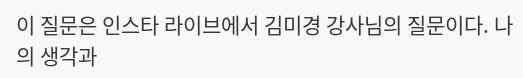이 질문은 인스타 라이브에서 김미경 강사님의 질문이다. 나의 생각과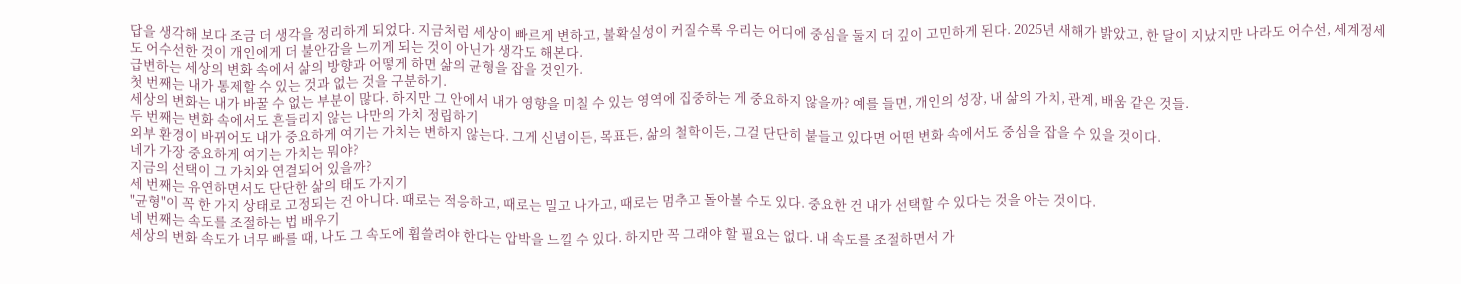답을 생각해 보다 조금 더 생각을 정리하게 되었다. 지금처럼 세상이 빠르게 변하고, 불확실성이 커질수록 우리는 어디에 중심을 둘지 더 깊이 고민하게 된다. 2025년 새해가 밝았고, 한 달이 지났지만 나라도 어수선, 세계정세도 어수선한 것이 개인에게 더 불안감을 느끼게 되는 것이 아닌가 생각도 해본다.
급변하는 세상의 변화 속에서 삶의 방향과 어떻게 하면 삶의 균형을 잡을 것인가.
첫 번째는 내가 통제할 수 있는 것과 없는 것을 구분하기.
세상의 변화는 내가 바꿀 수 없는 부분이 많다. 하지만 그 안에서 내가 영향을 미칠 수 있는 영역에 집중하는 게 중요하지 않을까? 예를 들면, 개인의 성장, 내 삶의 가치, 관계, 배움 같은 것들.
두 번째는 변화 속에서도 흔들리지 않는 나만의 가치 정립하기
외부 환경이 바뀌어도 내가 중요하게 여기는 가치는 변하지 않는다. 그게 신념이든, 목표든, 삶의 철학이든, 그걸 단단히 붙들고 있다면 어떤 변화 속에서도 중심을 잡을 수 있을 것이다.
네가 가장 중요하게 여기는 가치는 뭐야?
지금의 선택이 그 가치와 연결되어 있을까?
세 번째는 유연하면서도 단단한 삶의 태도 가지기
"균형"이 꼭 한 가지 상태로 고정되는 건 아니다. 때로는 적응하고, 때로는 밀고 나가고, 때로는 멈추고 돌아볼 수도 있다. 중요한 건 내가 선택할 수 있다는 것을 아는 것이다.
네 번째는 속도를 조절하는 법 배우기
세상의 변화 속도가 너무 빠를 때, 나도 그 속도에 휩쓸려야 한다는 압박을 느낄 수 있다. 하지만 꼭 그래야 할 필요는 없다. 내 속도를 조절하면서 가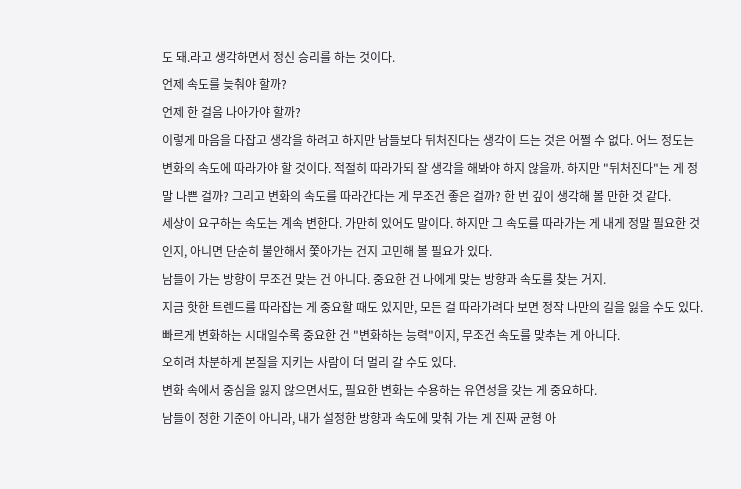도 돼.라고 생각하면서 정신 승리를 하는 것이다.
언제 속도를 늦춰야 할까?
언제 한 걸음 나아가야 할까?
이렇게 마음을 다잡고 생각을 하려고 하지만 남들보다 뒤처진다는 생각이 드는 것은 어쩔 수 없다. 어느 정도는 변화의 속도에 따라가야 할 것이다. 적절히 따라가되 잘 생각을 해봐야 하지 않을까. 하지만 "뒤처진다"는 게 정말 나쁜 걸까? 그리고 변화의 속도를 따라간다는 게 무조건 좋은 걸까? 한 번 깊이 생각해 볼 만한 것 같다.
세상이 요구하는 속도는 계속 변한다. 가만히 있어도 말이다. 하지만 그 속도를 따라가는 게 내게 정말 필요한 것인지, 아니면 단순히 불안해서 쫓아가는 건지 고민해 볼 필요가 있다.
남들이 가는 방향이 무조건 맞는 건 아니다. 중요한 건 나에게 맞는 방향과 속도를 찾는 거지.
지금 핫한 트렌드를 따라잡는 게 중요할 때도 있지만, 모든 걸 따라가려다 보면 정작 나만의 길을 잃을 수도 있다.
빠르게 변화하는 시대일수록 중요한 건 "변화하는 능력"이지, 무조건 속도를 맞추는 게 아니다.
오히려 차분하게 본질을 지키는 사람이 더 멀리 갈 수도 있다.
변화 속에서 중심을 잃지 않으면서도, 필요한 변화는 수용하는 유연성을 갖는 게 중요하다.
남들이 정한 기준이 아니라, 내가 설정한 방향과 속도에 맞춰 가는 게 진짜 균형 아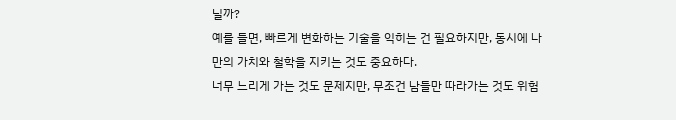닐까?
예를 들면, 빠르게 변화하는 기술을 익히는 건 필요하지만, 동시에 나만의 가치와 철학을 지키는 것도 중요하다.
너무 느리게 가는 것도 문제지만, 무조건 남들만 따라가는 것도 위험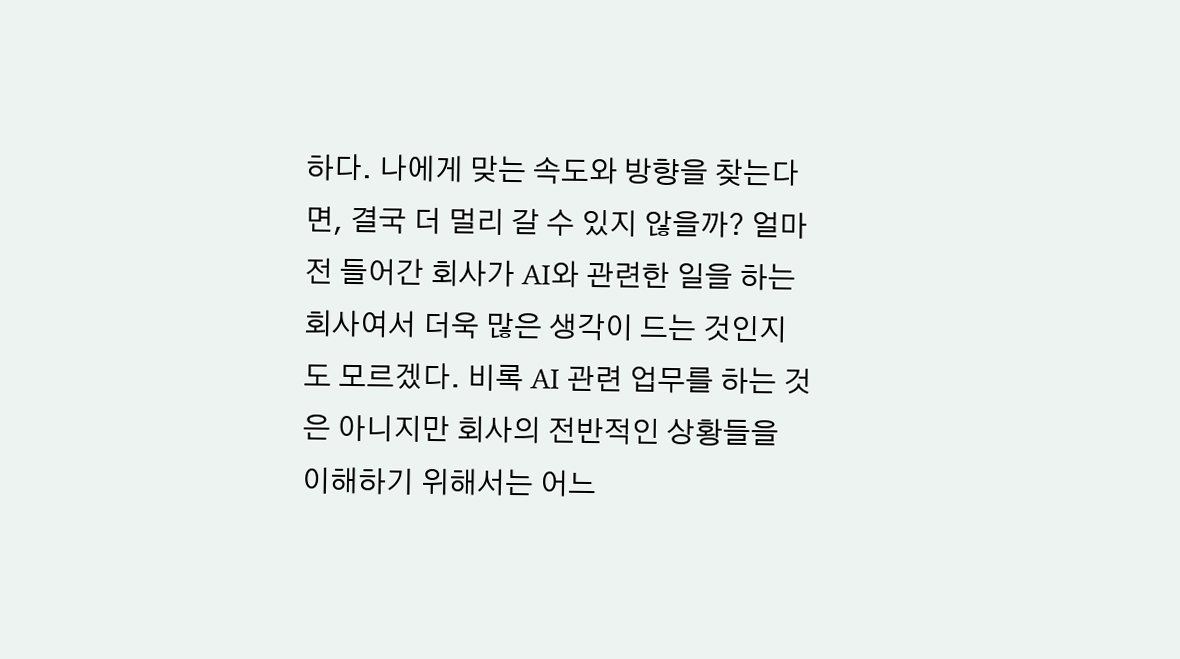하다. 나에게 맞는 속도와 방향을 찾는다면, 결국 더 멀리 갈 수 있지 않을까? 얼마 전 들어간 회사가 AI와 관련한 일을 하는 회사여서 더욱 많은 생각이 드는 것인지도 모르겠다. 비록 AI 관련 업무를 하는 것은 아니지만 회사의 전반적인 상황들을 이해하기 위해서는 어느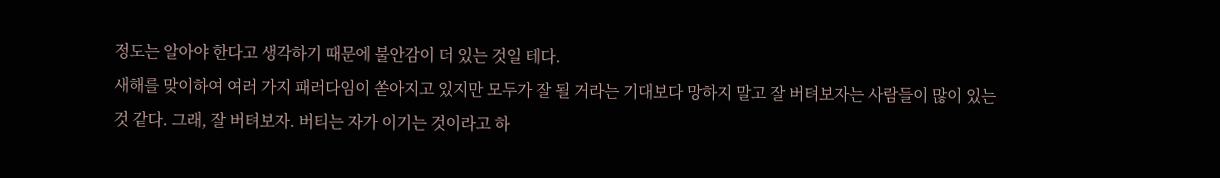정도는 알아야 한다고 생각하기 때문에 불안감이 더 있는 것일 테다.
새해를 맞이하여 여러 가지 패러다임이 쏟아지고 있지만 모두가 잘 될 거라는 기대보다 망하지 말고 잘 버텨보자는 사람들이 많이 있는 것 같다. 그래, 잘 버텨보자. 버티는 자가 이기는 것이라고 하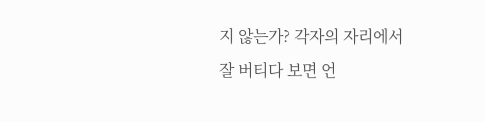지 않는가? 각자의 자리에서 잘 버티다 보면 언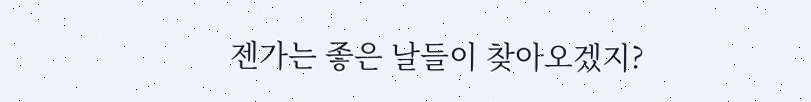젠가는 좋은 날들이 찾아오겠지?